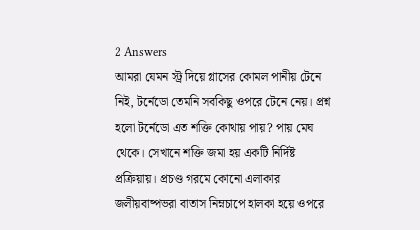2 Answers
আমরা যেমন স্ট্র দিয়ে গ্লাসের কোমল পানীয় টেনে নিই, টর্নেডো তেমনি সবকিছু ওপরে টেনে নেয়। প্রশ্ন হলো টর্নেডো এত শক্তি কোথায় পায়? পায় মেঘ থেকে। সেখানে শক্তি জমা হয় একটি নির্দিষ্ট প্রক্রিয়ায়। প্রচণ্ড গরমে কোনো এলাকার জলীয়বাষ্পভরা বাতাস নিম্নচাপে হালকা হয়ে ওপরে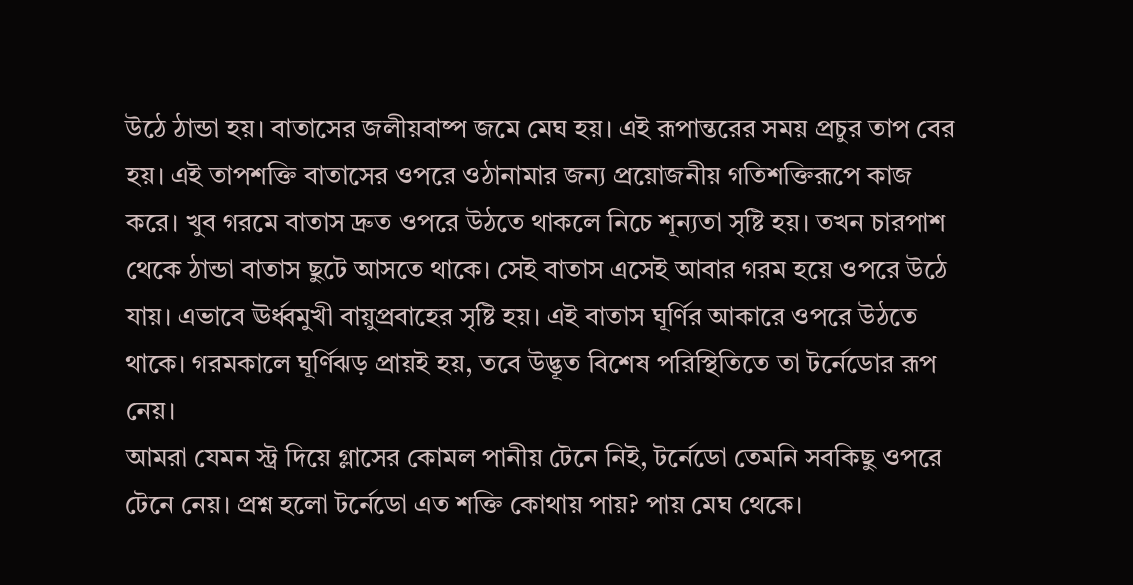উঠে ঠান্ডা হয়। বাতাসের জলীয়বাষ্প জমে মেঘ হয়। এই রূপান্তরের সময় প্রচুর তাপ বের হয়। এই তাপশক্তি বাতাসের ওপরে ওঠানামার জন্য প্রয়োজনীয় গতিশক্তিরূপে কাজ করে। খুব গরমে বাতাস দ্রুত ওপরে উঠতে থাকলে নিচে শূন্যতা সৃষ্টি হয়। তখন চারপাশ থেকে ঠান্ডা বাতাস ছুটে আসতে থাকে। সেই বাতাস এসেই আবার গরম হয়ে ওপরে উঠে যায়। এভাবে ঊর্ধ্বমুখী বায়ুপ্রবাহের সৃষ্টি হয়। এই বাতাস ঘূর্ণির আকারে ওপরে উঠতে থাকে। গরমকালে ঘূর্ণিঝড় প্রায়ই হয়, তবে উদ্ভূত বিশেষ পরিস্থিতিতে তা টর্নেডোর রূপ নেয়।
আমরা যেমন স্ট্র দিয়ে গ্লাসের কোমল পানীয় টেনে নিই, টর্নেডো তেমনি সবকিছু ওপরে টেনে নেয়। প্রশ্ন হলো টর্নেডো এত শক্তি কোথায় পায়? পায় মেঘ থেকে।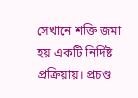সেখানে শক্তি জমা হয় একটি নির্দিষ্ট প্রক্রিয়ায়। প্রচণ্ড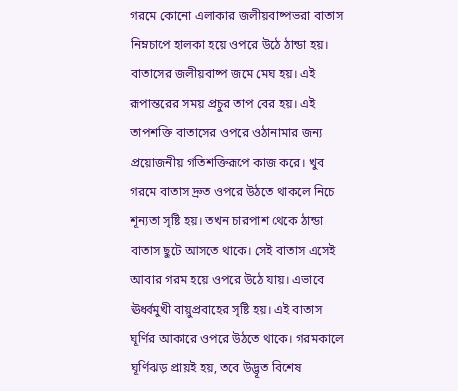গরমে কোনো এলাকার জলীয়বাষ্পভরা বাতাস নিম্নচাপে হালকা হয়ে ওপরে উঠে ঠান্ডা হয়। বাতাসের জলীয়বাষ্প জমে মেঘ হয়। এই রূপান্তরের সময় প্রচুর তাপ বের হয়। এই তাপশক্তি বাতাসের ওপরে ওঠানামার জন্য প্রয়োজনীয় গতিশক্তিরূপে কাজ করে। খুব গরমে বাতাস দ্রুত ওপরে উঠতে থাকলে নিচে শূন্যতা সৃষ্টি হয়। তখন চারপাশ থেকে ঠান্ডা বাতাস ছুটে আসতে থাকে। সেই বাতাস এসেই আবার গরম হয়ে ওপরে উঠে যায়। এভাবে ঊর্ধ্বমুখী বায়ুপ্রবাহের সৃষ্টি হয়। এই বাতাস ঘূর্ণির আকারে ওপরে উঠতে থাকে। গরমকালে ঘূর্ণিঝড় প্রায়ই হয়, তবে উদ্ভূত বিশেষ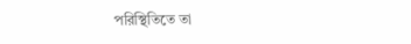পরিস্থিতিতে তা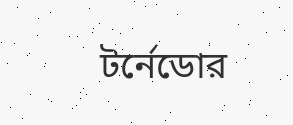টর্নেডোর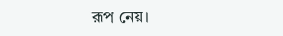রূপ নেয়।